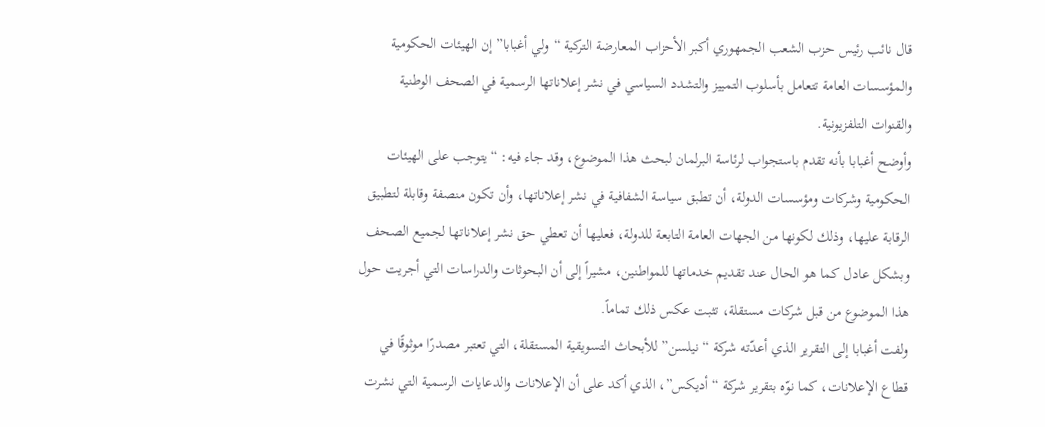قال نائب رئيس حزب الشعب الجمهوري أكبر الأحزاب المعارضة التركية “ولي أغبابا” إن الهيئات الحكومية والمؤسسات العامة تتعامل بأسلوب التمييز والتشدد السياسي في نشر إعلاناتها الرسمية في الصحف الوطنية والقنوات التلفزيونية.
وأوضح أغبابا بأنه تقدم باستجواب لرئاسة البرلمان لبحث هذا الموضوع، وقد جاء فيه: “يتوجب على الهيئات الحكومية وشركات ومؤسسات الدولة، أن تطبق سياسة الشفافية في نشر إعلاناتها، وأن تكون منصفة وقابلة لتطبيق الرقابة عليها، وذلك لكونها من الجهات العامة التابعة للدولة، فعليها أن تعطي حق نشر إعلاناتها لجميع الصحف وبشكل عادل كما هو الحال عند تقديم خدماتها للمواطنين، مشيراً إلى أن البحوثات والدراسات التي أجريت حول هذا الموضوع من قبل شركات مستقلة، تثبت عكس ذلك تماماً.
ولفت أغبابا إلى التقرير الذي أعدّته شركة “نيلسن” للأبحاث التسويقية المستقلة، التي تعتبر مصدرًا موثوقًا في قطاع الإعلانات، كما نوّه بتقرير شركة “أديكس”، الذي أكد على أن الإعلانات والدعايات الرسمية التي نشرت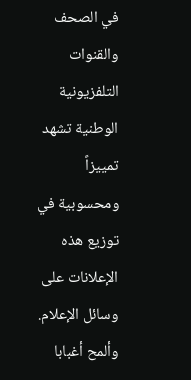في الصحف والقنوات التلفزيونية الوطنية تشهد تمييزاً ومحسوبية في توزيع هذه الإعلانات على وسائل الإعلام.
وألمح أغبابا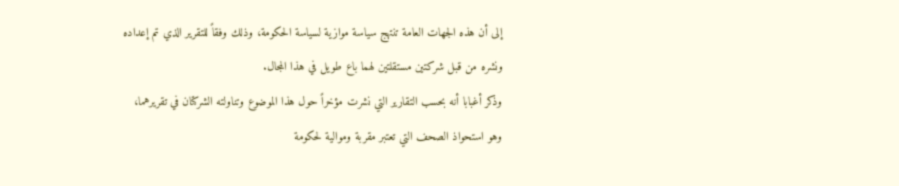إلى أن هذه الجهات العامة تنتهج سياسة موازية لسياسة الحكومة، وذلك وفقاً للتقرير الذي تم إعداده ونشره من قبل شركتين مستقلتين لهما باع طويل في هذا المجال.
وذكر أغبابا أنه بحسب التقارير التي نشرت مؤخراً حول هذا الموضوع وتناولته الشركتان في تقريرهما، وهو استحواذ الصحف التي تعتبر مقربة وموالية لحكومة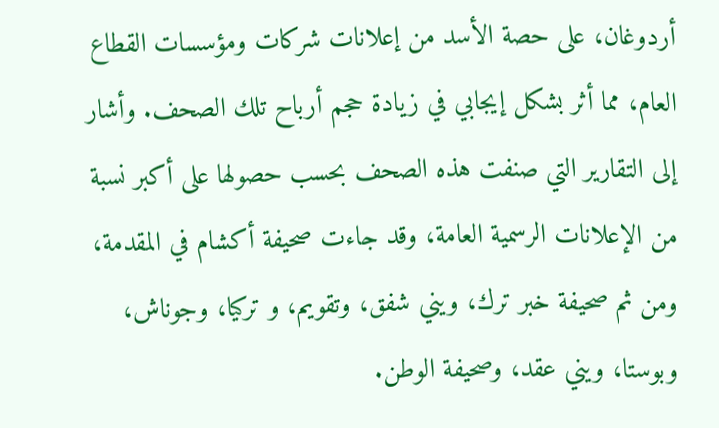أردوغان، على حصة الأسد من إعلانات شركات ومؤسسات القطاع العام، مما أثر بشكل إيجابي في زيادة حجم أرباح تلك الصحف. وأشار إلى التقارير التي صنفت هذه الصحف بحسب حصولها على أكبر نسبة من الإعلانات الرسمية العامة، وقد جاءت صحيفة أكشام في المقدمة، ومن ثم صحيفة خبر ترك، ويني شفق، وتقويم، و تركيا، وجوناش، وبوستا، ويني عقد، وصحيفة الوطن.